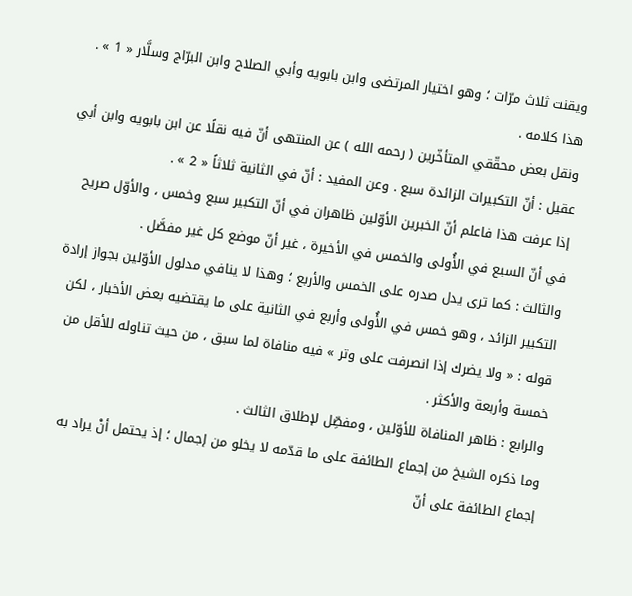ويقنت ثلاث مرّات ؛ وهو اختيار المرتضى وابن بابويه وأبي الصلاح وابن البرّاج وسلَّار « 1 » . هذا كلامه .
ونقل بعض محقّقي المتأخّرين ( رحمه الله ) عن المنتهى أنّ فيه نقلًا عن ابن بابويه وابن أبي عقيل : أنّ التكبيرات الزائدة سبع . وعن المفيد : أنّ في الثانية ثلاثاً « 2 » .
إذا عرفت هذا فاعلم أنّ الخبرين الأوّلين ظاهران في أنّ التكبير سبع وخمس ، والأوّل صريح في أنّ السبع في الأُولى والخمس في الأخيرة ، غير أنّ موضع كل غير مفصَّل .
والثالث : كما ترى يدل صدره على الخمس والأربع ؛ وهذا لا ينافي مدلول الأوّلين بجواز إرادة التكبير الزائد ، وهو خمس في الأُولى وأربع في الثانية على ما يقتضيه بعض الأخبار ، لكن قوله : « ولا يضرك إذا انصرفت على وتر » فيه منافاة لما سبق ، من حيث تناوله للأقل من خمسة وأربعة والأكثر .
والرابع : ظاهر المنافاة للأوّلين ، ومفصِّل لإطلاق الثالث .
وما ذكره الشيخ من إجماع الطائفة على ما قدّمه لا يخلو من إجمال ؛ إذ يحتمل أنْ يراد به إجماع الطائفة على أنّ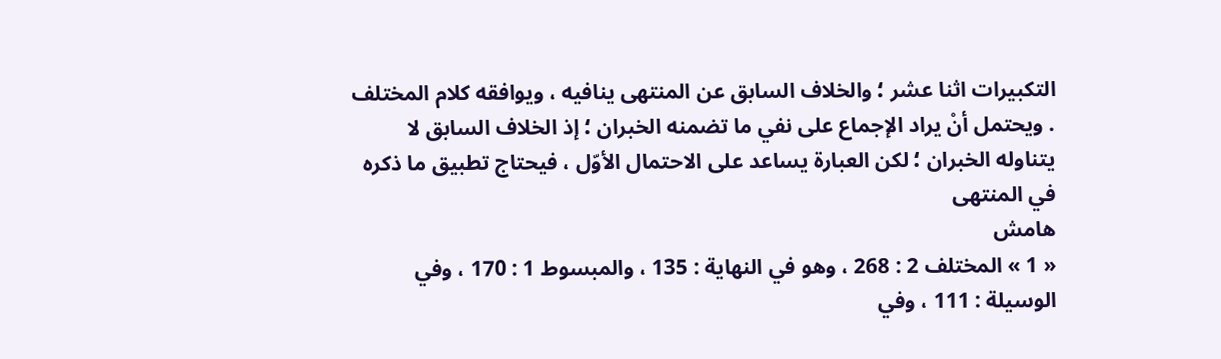التكبيرات اثنا عشر ؛ والخلاف السابق عن المنتهى ينافيه ، ويوافقه كلام المختلف . ويحتمل أنْ يراد الإجماع على نفي ما تضمنه الخبران ؛ إذ الخلاف السابق لا يتناوله الخبران ؛ لكن العبارة يساعد على الاحتمال الأوّل ، فيحتاج تطبيق ما ذكره في المنتهى
هامش
« 1 » المختلف 2 : 268 ، وهو في النهاية : 135 ، والمبسوط 1 : 170 ، وفي الوسيلة : 111 ، وفي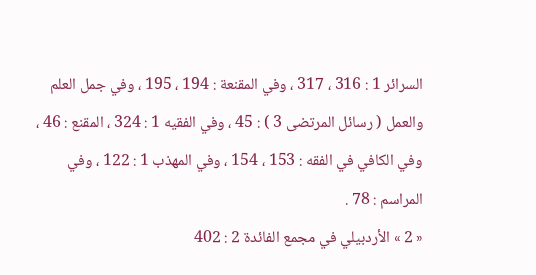السرائر 1 : 316 ، 317 ، وفي المقنعة : 194 ، 195 ، وفي جمل العلم والعمل ( رسائل المرتضى 3 ) : 45 ، وفي الفقيه 1 : 324 ، المقنع : 46 ، وفي الكافي في الفقه : 153 ، 154 ، وفي المهذب 1 : 122 ، وفي المراسم : 78 .
« 2 » الأردبيلي في مجمع الفائدة 2 : 402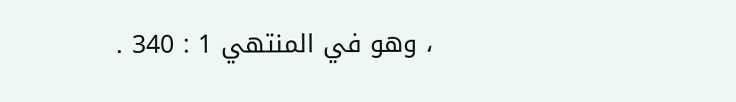، وهو في المنتهي 1 : 340 .